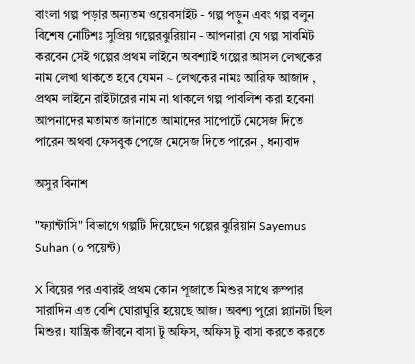বাংলা গল্প পড়ার অন্যতম ওয়েবসাইট - গল্প পড়ুন এবং গল্প বলুন
বিশেষ নোটিশঃ সুপ্রিয় গল্পেরঝুরিয়ান - আপনারা যে গল্প সাবমিট করবেন সেই গল্পের প্রথম লাইনে অবশ্যাই গল্পের আসল লেখকের নাম লেখা থাকতে হবে যেমন ~ লেখকের নামঃ আরিফ আজাদ , প্রথম লাইনে রাইটারের নাম না থাকলে গল্প পাবলিশ করা হবেনা
আপনাদের মতামত জানাতে আমাদের সাপোর্টে মেসেজ দিতে পারেন অথবা ফেসবুক পেজে মেসেজ দিতে পারেন , ধন্যবাদ

অসুর বিনাশ

"ফ্যান্টাসি" বিভাগে গল্পটি দিয়েছেন গল্পের ঝুরিয়ান Sayemus Suhan (০ পয়েন্ট)

X বিয়ের পর এবারই প্রথম কোন পূজাতে মিশুর সাথে রুম্পার সারাদিন এত বেশি ঘোরাঘুরি হয়েছে আজ। অবশ্য পুরো প্ল্যানটা ছিল মিশুর। যান্ত্রিক জীবনে বাসা টু অফিস, অফিস টু বাসা করতে করতে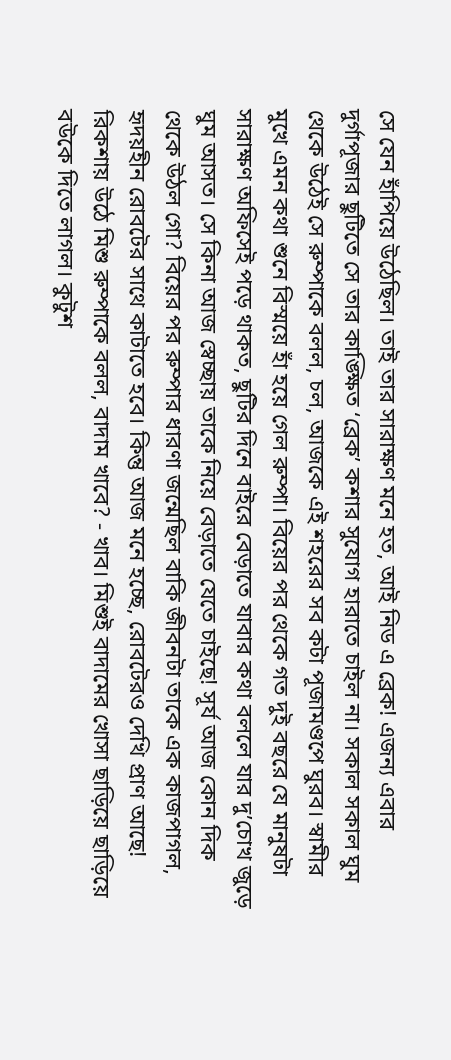সে যেন হাঁপিয়ে উঠেছিল। তাই তার সারাক্ষণ মনে হত, আই নিড এ ব্রেক! এজন্য এবার দুর্গাপূজার ছুটিতে সে তার কাঙ্ক্ষিত ‘ব্রেক’ কশার সুযোগ হারাতে চাইল না। সকাল সকাল ঘুম থেকে উঠেই সে রুম্পাকে বলল, চল, আজকে এই শহরের সব কটা পূজামণ্ডপে ঘুরব। স্বামীর মুখে এমন কথা শুনে বিস্ময়ে হাঁ হয়ে গেল রুম্পা। বিয়ের পর থেকে গত দুই বছরে যে মানুষটা সারাক্ষণ অফিসেই পড়ে থাকত, ছুটির দিনে বাইরে বেড়াতে যাবার কথা বললে যার দু’চোখ জুড়ে ঘুম আসত। সে কিনা আজ স্বেচ্ছায় তাকে নিয়ে বেড়াতে যেতে চাইছে! সূর্য আজ কোন দিক থেকে উঠল গো? বিয়ের পর রুম্পার ধারণা জন্মেছিল বাকি জীবনটা তাকে এক কাজপাগল, হৃদয়হীন রোবটের সাথে কাটাতে হবে। কিন্তু আজ মনে হচ্ছে, রোবটেরও দেখি প্রাণ আছে! রিকশায় উঠে মিশু রুম্পাকে বলল, বাদাম খাবে? - খাব। মিশুই বাদামের খোসা ছাড়িয়ে ছাড়িয়ে বউকে দিতে লাগল। কুটুশ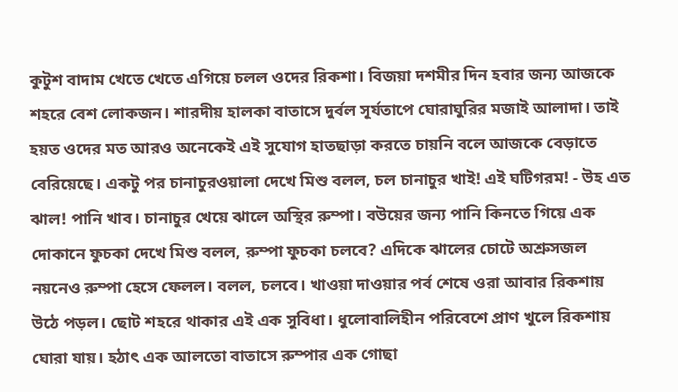কুটুশ বাদাম খেতে খেতে এগিয়ে চলল ওদের রিকশা। বিজয়া দশমীর দিন হবার জন্য আজকে শহরে বেশ লোকজন। শারদীয় হালকা বাতাসে দুর্বল সূর্যতাপে ঘোরাঘুরির মজাই আলাদা। তাই হয়ত ওদের মত আরও অনেকেই এই সুযোগ হাতছাড়া করতে চায়নি বলে আজকে বেড়াতে বেরিয়েছে। একটু পর চানাচুরওয়ালা দেখে মিশু বলল, চল চানাচুর খাই! এই ঘটিগরম! - উহ এত ঝাল! পানি খাব। চানাচুর খেয়ে ঝালে অস্থির রুম্পা। বউয়ের জন্য পানি কিনতে গিয়ে এক দোকানে ফুচকা দেখে মিশু বলল, রুম্পা ফুচকা চলবে? এদিকে ঝালের চোটে অশ্রুসজল নয়নেও রুম্পা হেসে ফেলল। বলল, চলবে। খাওয়া দাওয়ার পর্ব শেষে ওরা আবার রিকশায় উঠে পড়ল। ছোট শহরে থাকার এই এক সুবিধা। ধুলোবালিহীন পরিবেশে প্রাণ খুলে রিকশায় ঘোরা যায়। হঠাৎ এক আলতো বাতাসে রুম্পার এক গোছা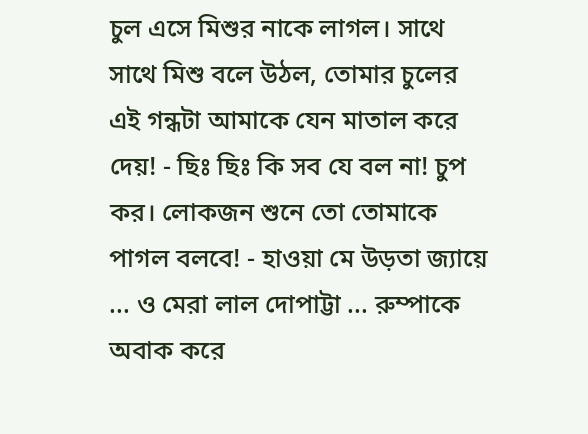চুল এসে মিশুর নাকে লাগল। সাথে সাথে মিশু বলে উঠল, তোমার চুলের এই গন্ধটা আমাকে যেন মাতাল করে দেয়! - ছিঃ ছিঃ কি সব যে বল না! চুপ কর। লোকজন শুনে তো তোমাকে পাগল বলবে! - হাওয়া মে উড়তা জ্যায়ে ... ও মেরা লাল দোপাট্টা ... রুম্পাকে অবাক করে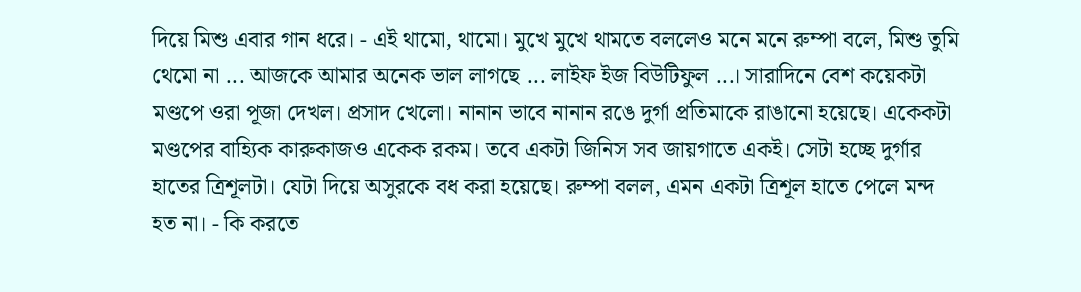দিয়ে মিশু এবার গান ধরে। - এই থামো, থামো। মুখে মুখে থামতে বললেও মনে মনে রুম্পা বলে, মিশু তুমি থেমো না ... আজকে আমার অনেক ভাল লাগছে ... লাইফ ইজ বিউটিফুল ...। সারাদিনে বেশ কয়েকটা মণ্ডপে ওরা পূজা দেখল। প্রসাদ খেলো। নানান ভাবে নানান রঙে দুর্গা প্রতিমাকে রাঙানো হয়েছে। একেকটা মণ্ডপের বাহ্যিক কারুকাজও একেক রকম। তবে একটা জিনিস সব জায়গাতে একই। সেটা হচ্ছে দুর্গার হাতের ত্রিশূলটা। যেটা দিয়ে অসুরকে বধ করা হয়েছে। রুম্পা বলল, এমন একটা ত্রিশূল হাতে পেলে মন্দ হত না। - কি করতে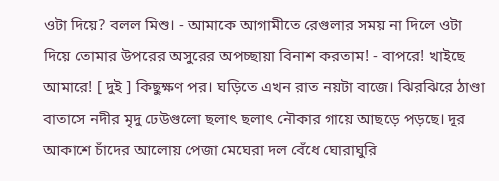ওটা দিয়ে? বলল মিশু। - আমাকে আগামীতে রেগুলার সময় না দিলে ওটা দিয়ে তোমার উপরের অসুরের অপচ্ছায়া বিনাশ করতাম! - বাপরে! খাইছে আমারে! [ দুই ] কিছুক্ষণ পর। ঘড়িতে এখন রাত নয়টা বাজে। ঝিরঝিরে ঠাণ্ডা বাতাসে নদীর মৃদু ঢেউগুলো ছলাৎ ছলাৎ নৌকার গায়ে আছড়ে পড়ছে। দূর আকাশে চাঁদের আলোয় পেজা মেঘেরা দল বেঁধে ঘোরাঘুরি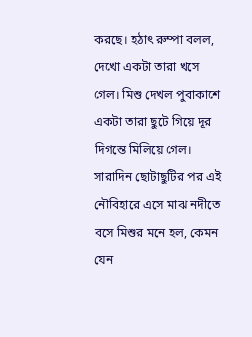করছে। হঠাৎ রুম্পা বলল, দেখো একটা তারা খসে গেল। মিশু দেখল পুবাকাশে একটা তারা ছুটে গিয়ে দূর দিগন্তে মিলিয়ে গেল। সারাদিন ছোটাছুটির পর এই নৌবিহারে এসে মাঝ নদীতে বসে মিশুর মনে হল, কেমন যেন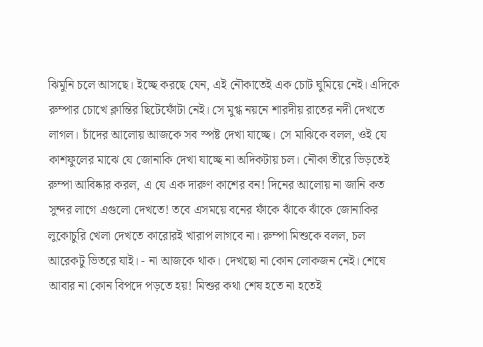ঝিমুনি চলে আসছে। ইচ্ছে করছে যেন, এই নৌকাতেই এক চোট ঘুমিয়ে নেই। এদিকে রুম্পার চোখে ক্লান্তির ছিটেফোঁটা নেই। সে মুগ্ধ নয়নে শারদীয় রাতের নদী দেখতে লাগল। চাঁদের আলোয় আজকে সব স্পষ্ট দেখা যাচ্ছে। সে মাঝিকে বলল, ওই যে কাশফুলের মাঝে যে জোনাকি দেখা যাচ্ছে না অদিকটায় চল। নৌকা তীরে ভিড়তেই রুম্পা আবিষ্কার করল, এ যে এক দারুণ কাশের বন! দিনের আলোয় না জানি কত সুন্দর লাগে এগুলো দেখতে! তবে এসময়ে বনের ফাঁকে ঝাঁকে ঝাঁকে জোনাকির লুকোচুরি খেলা দেখতে কারোরই খারাপ লাগবে না। রুম্পা মিশুকে বলল, চল আরেকটু ভিতরে যাই। - না আজকে থাক। দেখছো না কোন লোকজন নেই। শেষে আবার না কোন বিপদে পড়তে হয়! মিশুর কথা শেষ হতে না হতেই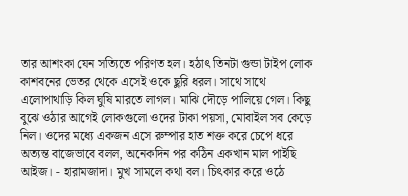তার আশংকা যেন সত্যিতে পরিণত হল। হঠাৎ তিনটা গুন্ডা টাইপ লোক কাশবনের ভেতর থেকে এসেই ওকে ছুরি ধরল। সাথে সাথে এলোপাথাড়ি কিল ঘুষি মারতে লাগল। মাঝি দৌড়ে পালিয়ে গেল। কিছু বুঝে ওঠার আগেই লোকগুলো ওদের টাকা পয়সা, মোবাইল সব কেড়ে নিল। ওদের মধ্যে একজন এসে রুম্পার হাত শক্ত করে চেপে ধরে অত্যন্ত বাজেভাবে বলল, অনেকদিন পর কঠিন একখান মাল পাইছি আইজ। - হারামজাদা। মুখ সামলে কথা বল। চিৎকার করে ওঠে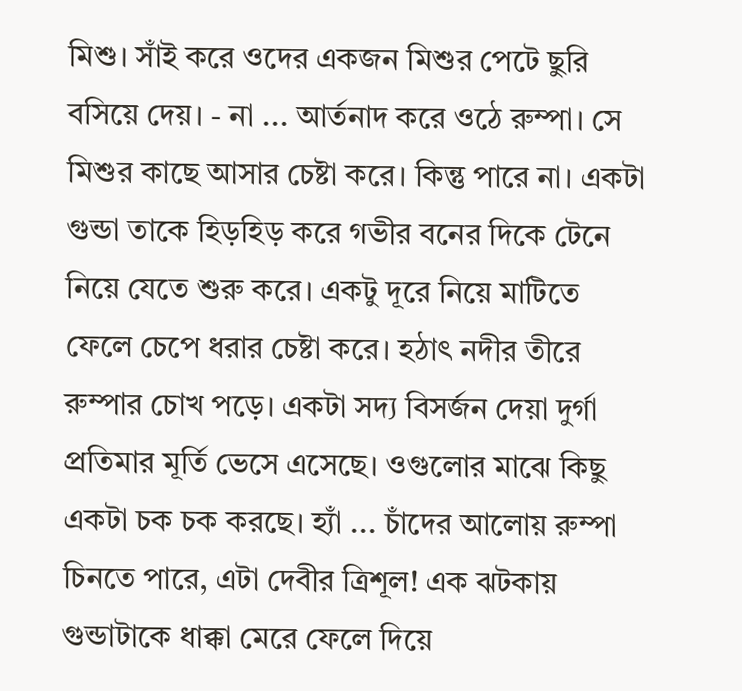মিশু। সাঁই করে ওদের একজন মিশুর পেটে ছুরি বসিয়ে দেয়। - না ... আর্তনাদ করে ওঠে রুম্পা। সে মিশুর কাছে আসার চেষ্টা করে। কিন্তু পারে না। একটা গুন্ডা তাকে হিড়হিড় করে গভীর বনের দিকে টেনে নিয়ে যেতে শুরু করে। একটু দূরে নিয়ে মাটিতে ফেলে চেপে ধরার চেষ্টা করে। হঠাৎ নদীর তীরে রুম্পার চোখ পড়ে। একটা সদ্য বিসর্জন দেয়া দুর্গা প্রতিমার মূর্তি ভেসে এসেছে। ওগুলোর মাঝে কিছু একটা চক চক করছে। হ্যাঁ ... চাঁদের আলোয় রুম্পা চিনতে পারে, এটা দেবীর ত্রিশূল! এক ঝটকায় গুন্ডাটাকে ধাক্কা মেরে ফেলে দিয়ে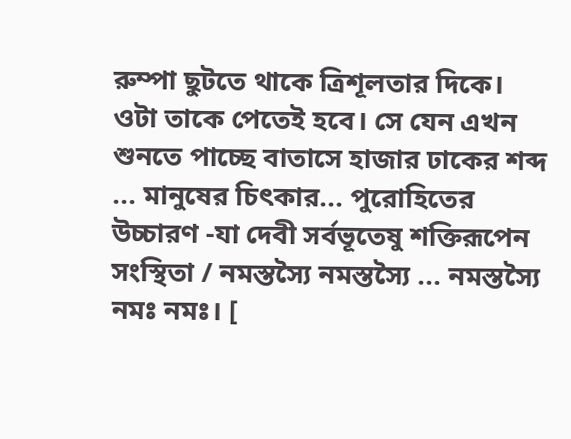রুম্পা ছুটতে থাকে ত্রিশূলতার দিকে। ওটা তাকে পেতেই হবে। সে যেন এখন শুনতে পাচ্ছে বাতাসে হাজার ঢাকের শব্দ ... মানুষের চিৎকার... পুরোহিতের উচ্চারণ -যা দেবী সর্বভূতেষু শক্তিরূপেন সংস্থিতা / নমস্তস্যৈ নমস্তস্যৈ ... নমস্তস্যৈ নমঃ নমঃ। [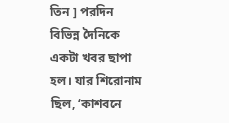তিন ] পরদিন বিভিন্ন দৈনিকে একটা খবর ছাপা হল। যার শিরোনাম ছিল, ‘কাশবনে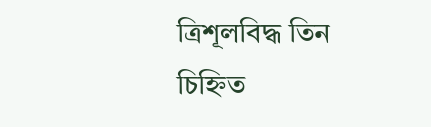ত্রিশূলবিদ্ধ তিন চিহ্নিত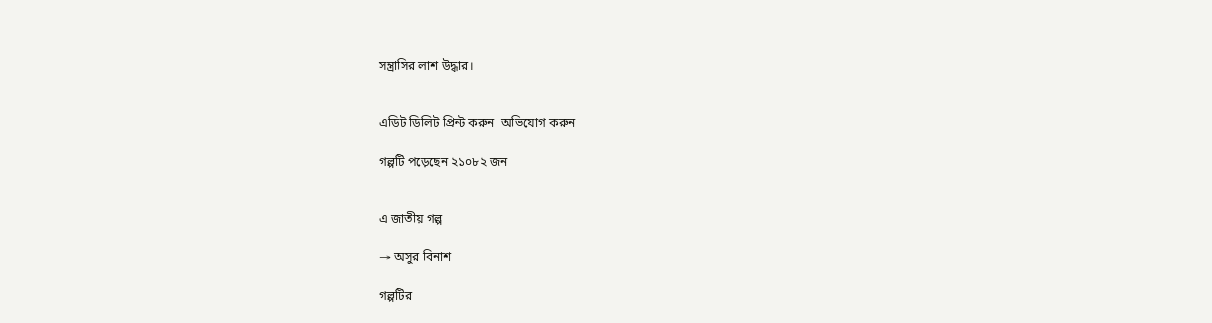সন্ত্রাসির লাশ উদ্ধার।


এডিট ডিলিট প্রিন্ট করুন  অভিযোগ করুন

গল্পটি পড়েছেন ২১০৮২ জন


এ জাতীয় গল্প

→ অসুর বিনাশ

গল্পটির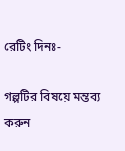রেটিং দিনঃ-

গল্পটির বিষয়ে মন্তব্য করুন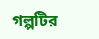গল্পটির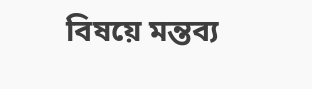বিষয়ে মন্তব্য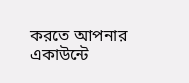করতে আপনার একাউন্টে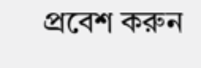প্রবেশ করুন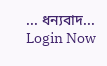... ধন্যবাদ... Login Now